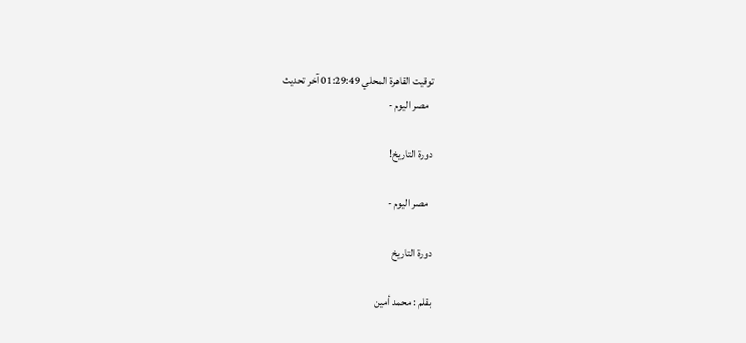توقيت القاهرة المحلي 01:29:49 آخر تحديث
  مصر اليوم -

دورة التاريخ!

  مصر اليوم -

دورة التاريخ

بقلم : محمد أمين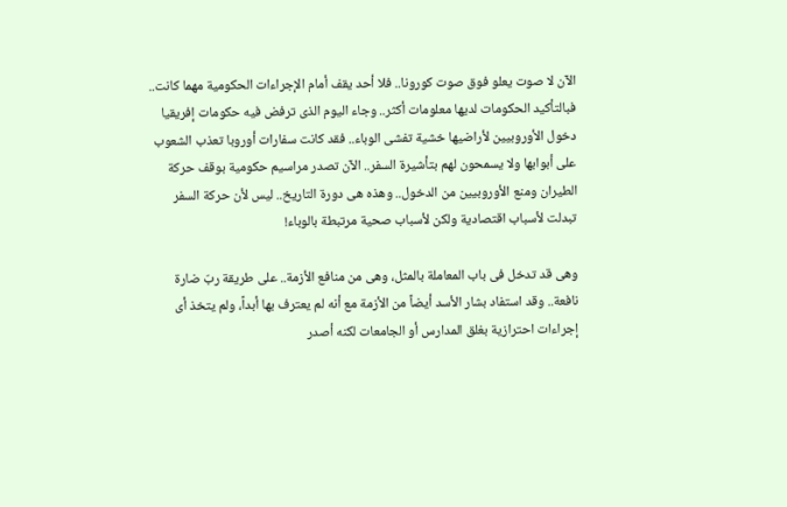الآن لا صوت يعلو فوق صوت كورونا.. فلا أحد يقف أمام الإجراءات الحكومية مهما كانت.. فبالتأكيد الحكومات لديها معلومات أكثر.. وجاء اليوم الذى ترفض فيه حكومات إفريقيا دخول الأوروبيين لأراضيها خشية تفشى الوباء.. فقد كانت سفارات أوروبا تعذب الشعوب على أبوابها ولا يسمحون لهم بتأشيرة السفر.. الآن تصدر مراسيم حكومية بوقف حركة الطيران ومنع الأوروبيين من الدخول.. وهذه هى دورة التاريخ.. ليس لأن حركة السفر تبدلت لأسباب اقتصادية ولكن لأسباب صحية مرتبطة بالوباء!

وهى قد تدخل فى باب المعاملة بالمثل، وهى من منافع الأزمة.. على طريقة ربّ ضارة نافعة.. وقد استفاد بشار الأسد أيضاً من الأزمة مع أنه لم يعترف بها أبداً، ولم يتخذ أى إجراءات احترازية بغلق المدارس أو الجامعات لكنه أصدر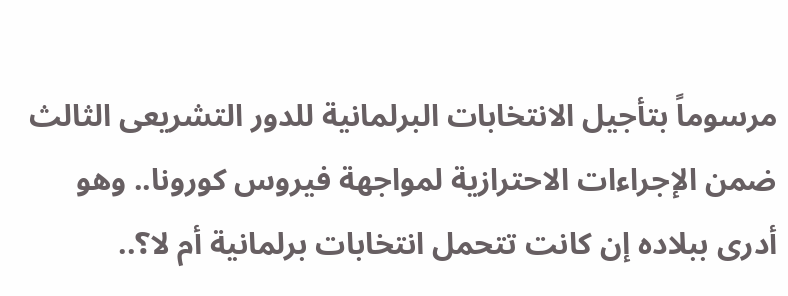مرسوماً بتأجيل الانتخابات البرلمانية للدور التشريعى الثالث ضمن الإجراءات الاحترازية لمواجهة فيروس كورونا.. وهو أدرى ببلاده إن كانت تتحمل انتخابات برلمانية أم لا؟..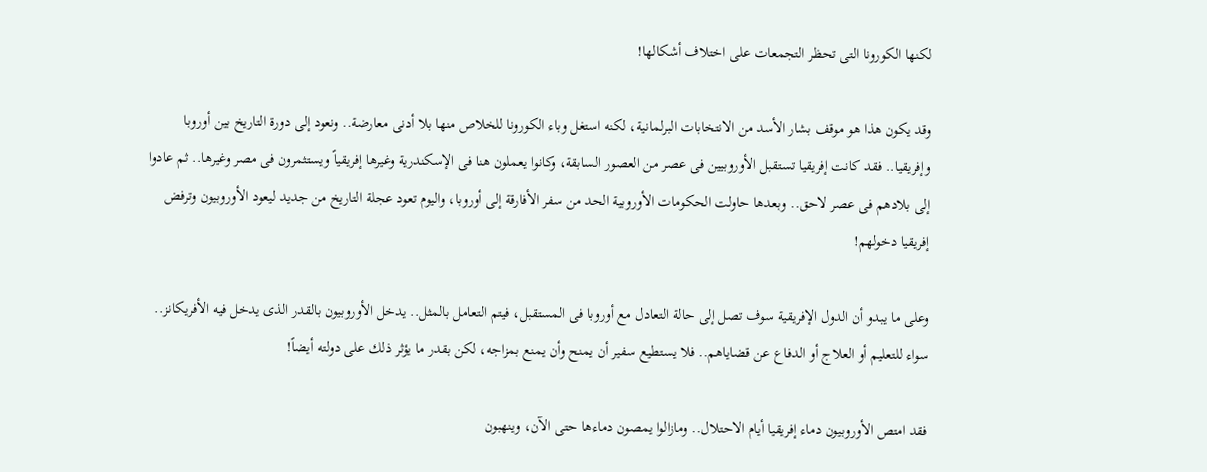لكنها الكورونا التى تحظر التجمعات على اختلاف أشكالها!

وقد يكون هذا هو موقف بشار الأسد من الانتخابات البرلمانية، لكنه استغل وباء الكورونا للخلاص منها بلا أدنى معارضة.. ونعود إلى دورة التاريخ بين أوروبا وإفريقيا.. فقد كانت إفريقيا تستقبل الأوروبيين فى عصر من العصور السابقة، وكانوا يعملون هنا فى الإسكندرية وغيرها إفريقياً ويستثمرون فى مصر وغيرها.. ثم عادوا إلى بلادهم فى عصر لاحق.. وبعدها حاولت الحكومات الأوروبية الحد من سفر الأفارقة إلى أوروبا، واليوم تعود عجلة التاريخ من جديد ليعود الأوروبيون وترفض إفريقيا دخولهم!

وعلى ما يبدو أن الدول الإفريقية سوف تصل إلى حالة التعادل مع أوروبا فى المستقبل، فيتم التعامل بالمثل.. يدخل الأوروبيون بالقدر الذى يدخل فيه الأفريكانز.. سواء للتعليم أو العلاج أو الدفاع عن قضاياهم.. فلا يستطيع سفير أن يمنح وأن يمنع بمزاجه، لكن بقدر ما يؤثر ذلك على دولته أيضاً!

فقد امتص الأوروبيون دماء إفريقيا أيام الاحتلال.. ومازالوا يمصون دماءها حتى الآن، وينهبون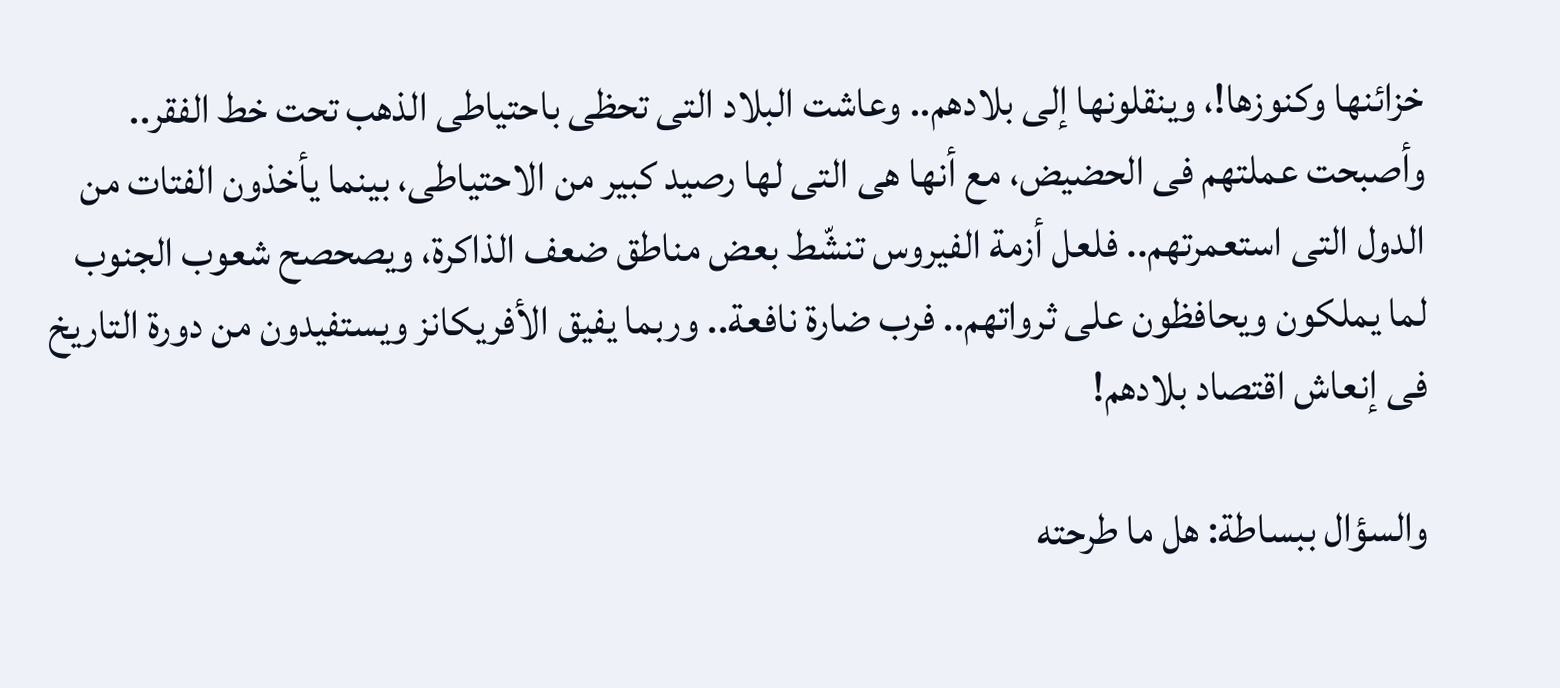خزائنها وكنوزها!، وينقلونها إلى بلادهم.. وعاشت البلاد التى تحظى باحتياطى الذهب تحت خط الفقر.. وأصبحت عملتهم فى الحضيض، مع أنها هى التى لها رصيد كبير من الاحتياطى، بينما يأخذون الفتات من الدول التى استعمرتهم.. فلعل أزمة الفيروس تنشّط بعض مناطق ضعف الذاكرة، ويصحصح شعوب الجنوب لما يملكون ويحافظون على ثرواتهم.. فرب ضارة نافعة.. وربما يفيق الأفريكانز ويستفيدون من دورة التاريخ فى إنعاش اقتصاد بلادهم!

والسؤال ببساطة: هل ما طرحته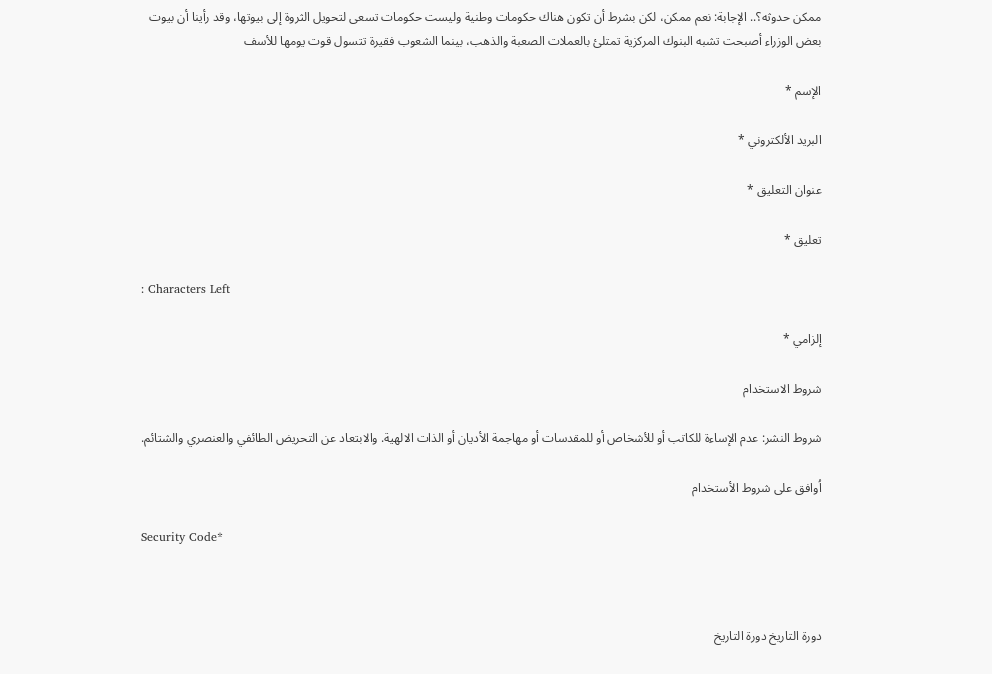ممكن حدوثه؟.. الإجابة: نعم ممكن، لكن بشرط أن تكون هناك حكومات وطنية وليست حكومات تسعى لتحويل الثروة إلى بيوتها، وقد رأينا أن بيوت بعض الوزراء أصبحت تشبه البنوك المركزية تمتلئ بالعملات الصعبة والذهب، بينما الشعوب فقيرة تتسول قوت يومها للأسف

الإسم *

البريد الألكتروني *

عنوان التعليق *

تعليق *

: Characters Left

إلزامي *

شروط الاستخدام

شروط النشر: عدم الإساءة للكاتب أو للأشخاص أو للمقدسات أو مهاجمة الأديان أو الذات الالهية. والابتعاد عن التحريض الطائفي والعنصري والشتائم.

اُوافق على شروط الأستخدام

Security Code*



دورة التاريخ دورة التاريخ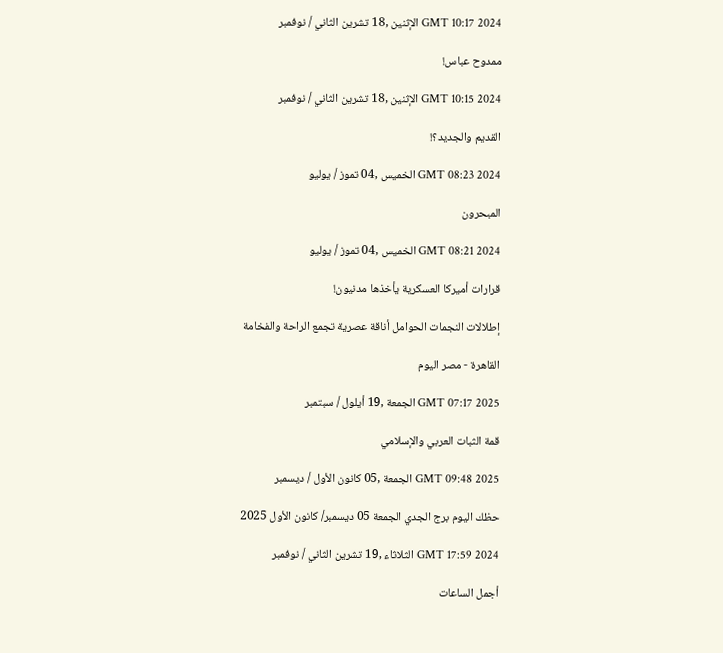GMT 10:17 2024 الإثنين ,18 تشرين الثاني / نوفمبر

ممدوح عباس!

GMT 10:15 2024 الإثنين ,18 تشرين الثاني / نوفمبر

القديم والجديد؟!

GMT 08:23 2024 الخميس ,04 تموز / يوليو

المبحرون

GMT 08:21 2024 الخميس ,04 تموز / يوليو

قرارات أميركا العسكرية يأخذها مدنيون!

إطلالات النجمات الحوامل أناقة عصرية تجمع الراحة والفخامة

القاهرة - مصر اليوم

GMT 07:17 2025 الجمعة ,19 أيلول / سبتمبر

قمة الثبات العربي والإسلامي

GMT 09:48 2025 الجمعة ,05 كانون الأول / ديسمبر

حظك اليوم برج الجدي الجمعة 05 ديسمبر/ كانون الأول 2025

GMT 17:59 2024 الثلاثاء ,19 تشرين الثاني / نوفمبر

أجمل الساعات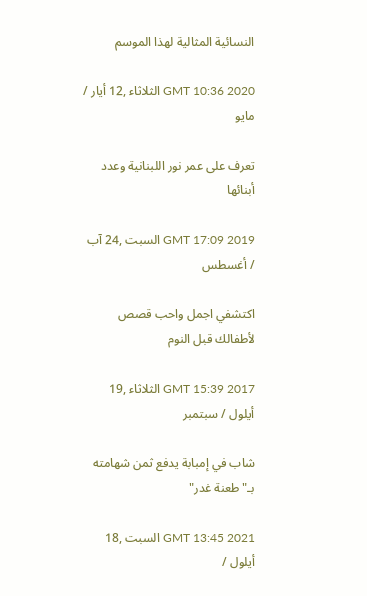النسائية المثالية لهذا الموسم

GMT 10:36 2020 الثلاثاء ,12 أيار / مايو

تعرف على عمر نور اللبنانية وعدد أبنائها

GMT 17:09 2019 السبت ,24 آب / أغسطس

اكتشفي اجمل واحب قصص لأطفالك قبل النوم

GMT 15:39 2017 الثلاثاء ,19 أيلول / سبتمبر

شاب في إمبابة يدفع ثمن شهامته بـ"طعنة غدر"

GMT 13:45 2021 السبت ,18 أيلول /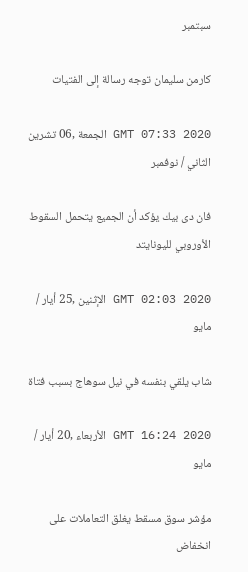سبتمبر

كارمن سليمان توجه رسالة إلى الفتيات

GMT 07:33 2020 الجمعة ,06 تشرين الثاني / نوفمبر

فان دى بيك يؤكد أن الجميع يتحمل السقوط الأوروبي لليونايتد

GMT 02:03 2020 الإثنين ,25 أيار / مايو

شاب يلقي بنفسه في نيل سوهاج بسبب فتاة

GMT 16:24 2020 الأربعاء ,20 أيار / مايو

مؤشر سوق مسقط يغلق التعاملات على انخفاض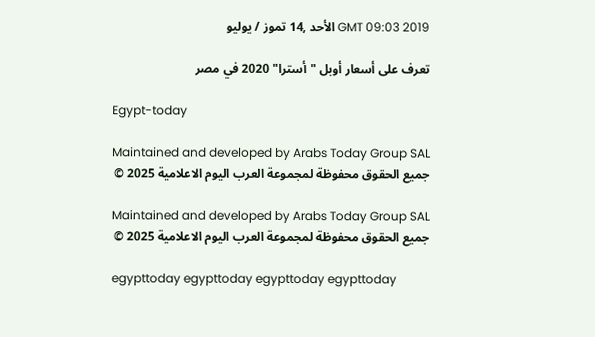GMT 09:03 2019 الأحد ,14 تموز / يوليو

تعرف على أسعار أوبل "أسترا" 2020 في مصر

Egypt-today

Maintained and developed by Arabs Today Group SAL
جميع الحقوق محفوظة لمجموعة العرب اليوم الاعلامية 2025 ©

Maintained and developed by Arabs Today Group SAL
جميع الحقوق محفوظة لمجموعة العرب اليوم الاعلامية 2025 ©

egypttoday egypttoday egypttoday egypttoday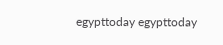egypttoday egypttoday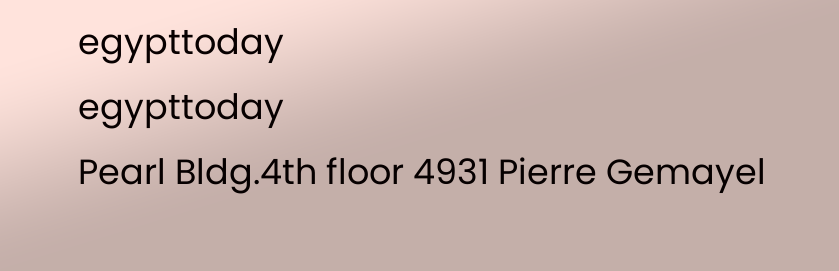egypttoday
egypttoday
Pearl Bldg.4th floor 4931 Pierre Gemayel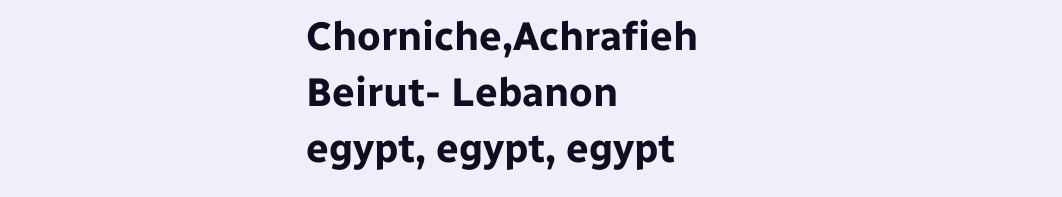Chorniche,Achrafieh Beirut- Lebanon
egypt, egypt, egypt